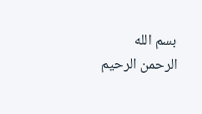بسم الله الرحمن الرحيم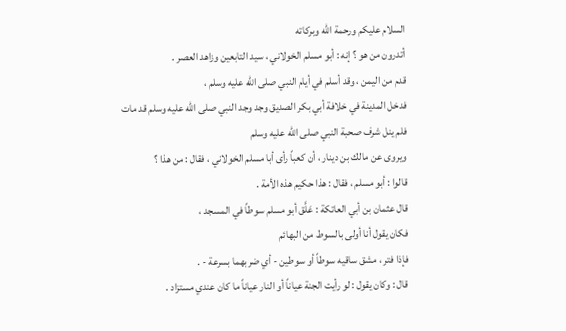السلام عليكم ورحمة الله وبركاته
أتدرون من هو ؟ إنه : أبو مسلم الخولاني ، سيد التابعين وزاهد العصر .
قدم من اليمن ، وقد أسلم في أيام النبي صلى الله عليه وسلم ،
فدخل المدينة في خلافة أبي بكر الصديق وجد وجد النبي صلى الله عليه وسلم قد مات
فلم ينل شرف صحبة النبي صلى الله عليه وسلم
ويروى عن مالك بن دينار ، أن كعباً رأى أبا مسلم الخولاني ، فقال : من هذا ؟
قالوا : أبو مسلم ، فقال : هذا حكيم هذه الأمة .
قال عثمان بن أبي العاتكة : عَلَّق أبو مسلم سوطاً في المسجد ،
فكان يقول أنا أولى بالسوط من البهائم
فإذا فتر ، مشق ساقيه سوطاً أو سوطين - أي ضربهما بسرعة - .
قال : وكان يقول : لو رأيت الجنة عياناً أو النار عياناً ما كان عندي مستزاد .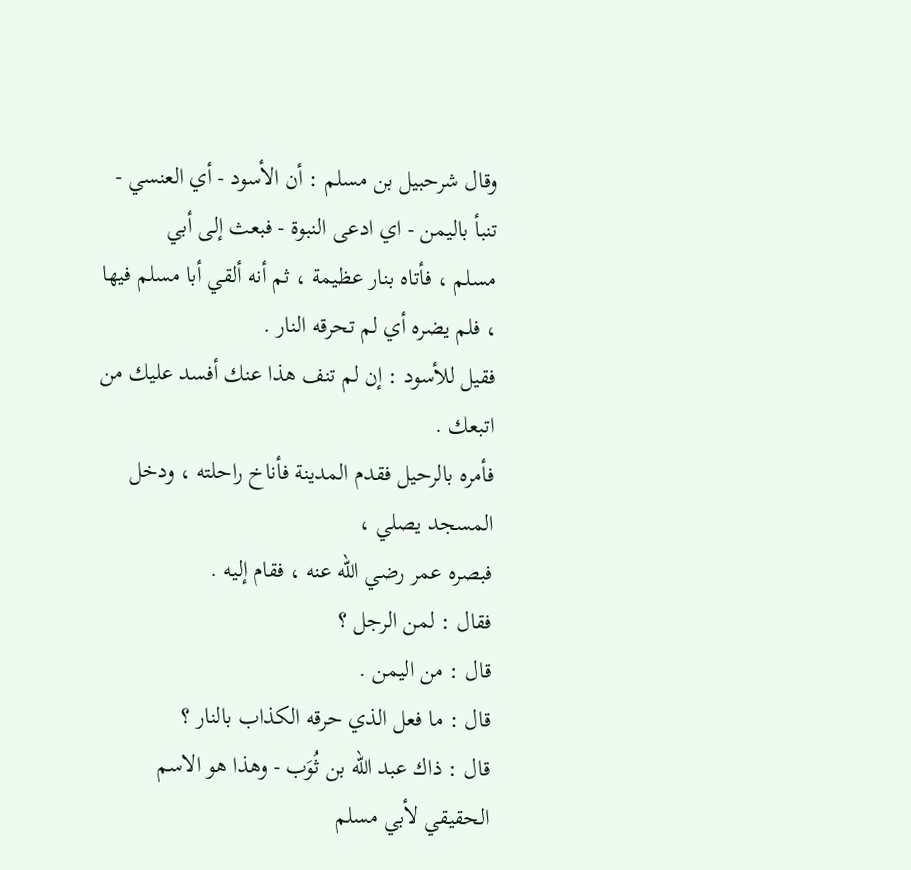وقال شرحبيل بن مسلم : أن الأسود - أي العنسي - تنبأ باليمن - اي ادعى النبوة - فبعث إلى أبي
مسلم ، فأتاه بنار عظيمة ، ثم أنه ألقي أبا مسلم فيها ، فلم يضره أي لم تحرقه النار .
فقيل للأسود : إن لم تنف هذا عنك أفسد عليك من اتبعك .
فأمره بالرحيل فقدم المدينة فأناخ راحلته ، ودخل المسجد يصلي ،
فبصره عمر رضي الله عنه ، فقام إليه .
فقال : لمن الرجل ؟
قال : من اليمن .
قال : ما فعل الذي حرقه الكذاب بالنار ؟
قال : ذاك عبد الله بن ثُوَب - وهذا هو الاسم الحقيقي لأبي مسلم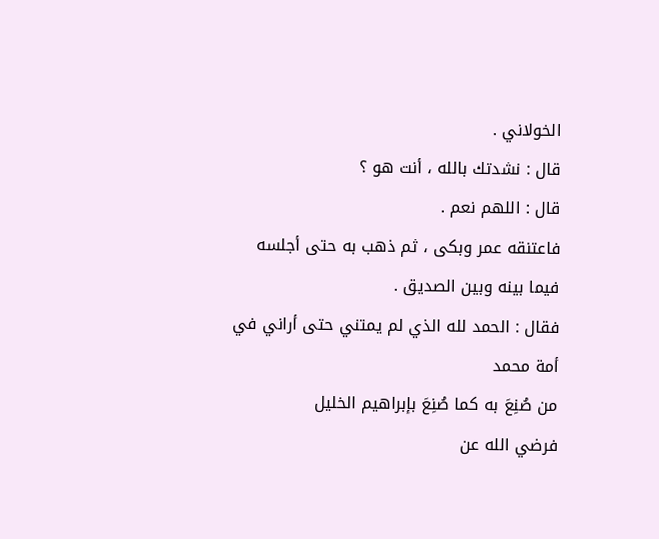الخولاني .
قال : نشدتك بالله ، أنت هو ؟
قال : اللهم نعم .
فاعتنقه عمر وبكى ، ثم ذهب به حتى أجلسه فيما بينه وبين الصديق .
فقال : الحمد لله الذي لم يمتني حتى أراني في أمة محمد
من صُنِعَ به كما صُنِعَ بإبراهيم الخليل
فرضي الله عن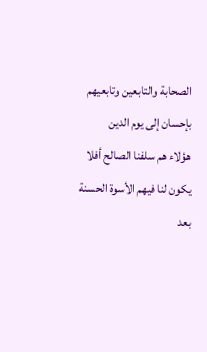الصحابة والتابعين وتابعيهم بإحسان إلى يوم الدين
هؤلاء هم سلفنا الصالح أفلا يكون لنا فيهم الأسوة الحسنة بعد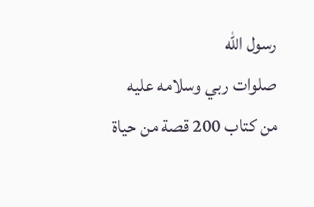رسول الله
صلوات ربي وسلامه عليه
من كتاب 200 قصة من حياة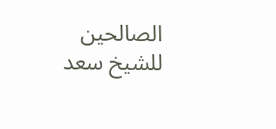الصالحين
للشيخ سعد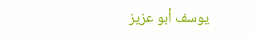يوسف أبو عزيز